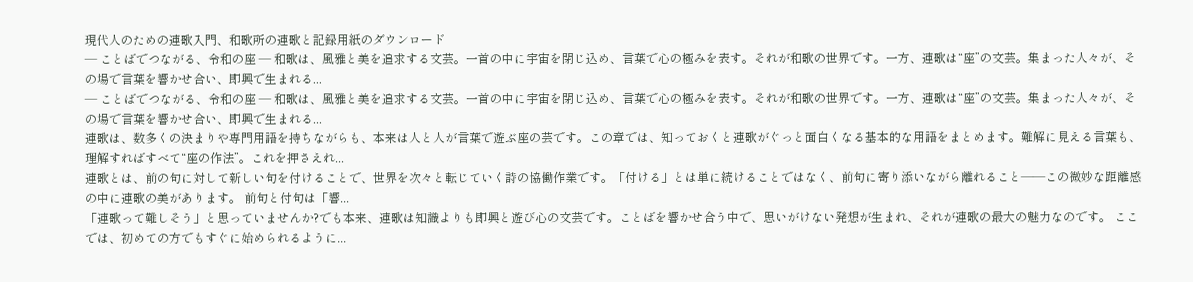現代人のための連歌入門、和歌所の連歌と記録用紙のダウンロード
― ことばでつながる、令和の座 ― 和歌は、風雅と美を追求する文芸。一首の中に宇宙を閉じ込め、言葉で心の極みを表す。それが和歌の世界です。一方、連歌は“座”の文芸。集まった人々が、その場で言葉を響かせ合い、即興で生まれる...
― ことばでつながる、令和の座 ― 和歌は、風雅と美を追求する文芸。一首の中に宇宙を閉じ込め、言葉で心の極みを表す。それが和歌の世界です。一方、連歌は“座”の文芸。集まった人々が、その場で言葉を響かせ合い、即興で生まれる...
連歌は、数多くの決まりや専門用語を持ちながらも、本来は人と人が言葉で遊ぶ座の芸です。この章では、知っておくと連歌がぐっと面白くなる基本的な用語をまとめます。難解に見える言葉も、理解すればすべて“座の作法”。これを押さえれ...
連歌とは、前の句に対して新しい句を付けることで、世界を次々と転じていく詩の協働作業です。「付ける」とは単に続けることではなく、前句に寄り添いながら離れること――この微妙な距離感の中に連歌の美があります。 前句と付句は「響...
「連歌って難しそう」と思っていませんか?でも本来、連歌は知識よりも即興と遊び心の文芸です。ことばを響かせ合う中で、思いがけない発想が生まれ、それが連歌の最大の魅力なのです。 ここでは、初めての方でもすぐに始められるように...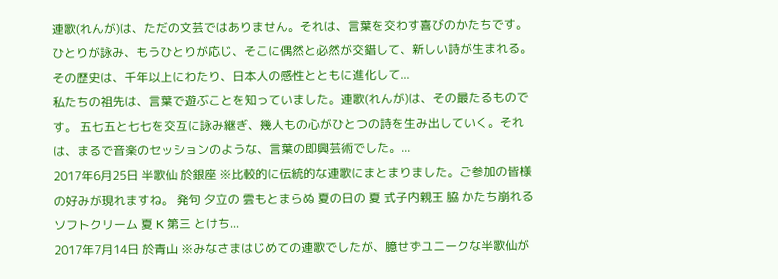連歌(れんが)は、ただの文芸ではありません。それは、言葉を交わす喜びのかたちです。ひとりが詠み、もうひとりが応じ、そこに偶然と必然が交錯して、新しい詩が生まれる。その歴史は、千年以上にわたり、日本人の感性とともに進化して...
私たちの祖先は、言葉で遊ぶことを知っていました。連歌(れんが)は、その最たるものです。 五七五と七七を交互に詠み継ぎ、幾人もの心がひとつの詩を生み出していく。それは、まるで音楽のセッションのような、言葉の即興芸術でした。...
2017年6月25日 半歌仙 於銀座 ※比較的に伝統的な連歌にまとまりました。ご参加の皆様の好みが現れますね。 発句 夕立の 雲もとまらぬ 夏の日の 夏 式子内親王 脇 かたち崩れる ソフトクリーム 夏 K 第三 とけち...
2017年7月14日 於青山 ※みなさまはじめての連歌でしたが、臆せずユニークな半歌仙が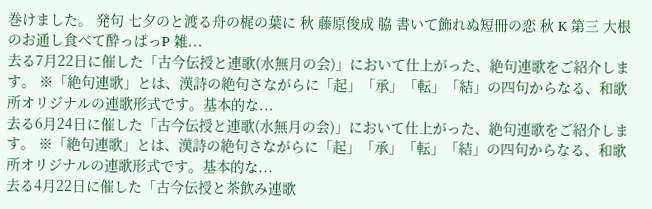巻けました。 発句 七夕のと渡る舟の梶の葉に 秋 藤原俊成 脇 書いて飾れぬ短冊の恋 秋 K 第三 大根のお通し食べて酔っぱっP 雑...
去る7月22日に催した「古今伝授と連歌(水無月の会)」において仕上がった、絶句連歌をご紹介します。 ※「絶句連歌」とは、漢詩の絶句さながらに「起」「承」「転」「結」の四句からなる、和歌所オリジナルの連歌形式です。基本的な...
去る6月24日に催した「古今伝授と連歌(水無月の会)」において仕上がった、絶句連歌をご紹介します。 ※「絶句連歌」とは、漢詩の絶句さながらに「起」「承」「転」「結」の四句からなる、和歌所オリジナルの連歌形式です。基本的な...
去る4月22日に催した「古今伝授と茶飲み連歌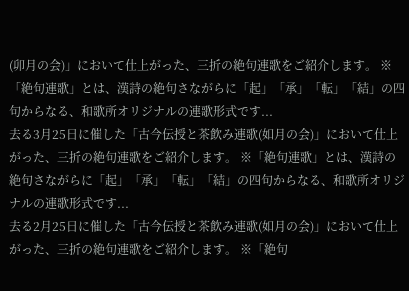(卯月の会)」において仕上がった、三折の絶句連歌をご紹介します。 ※「絶句連歌」とは、漢詩の絶句さながらに「起」「承」「転」「結」の四句からなる、和歌所オリジナルの連歌形式です...
去る3月25日に催した「古今伝授と茶飲み連歌(如月の会)」において仕上がった、三折の絶句連歌をご紹介します。 ※「絶句連歌」とは、漢詩の絶句さながらに「起」「承」「転」「結」の四句からなる、和歌所オリジナルの連歌形式です...
去る2月25日に催した「古今伝授と茶飲み連歌(如月の会)」において仕上がった、三折の絶句連歌をご紹介します。 ※「絶句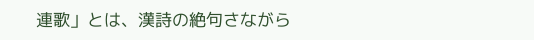連歌」とは、漢詩の絶句さながら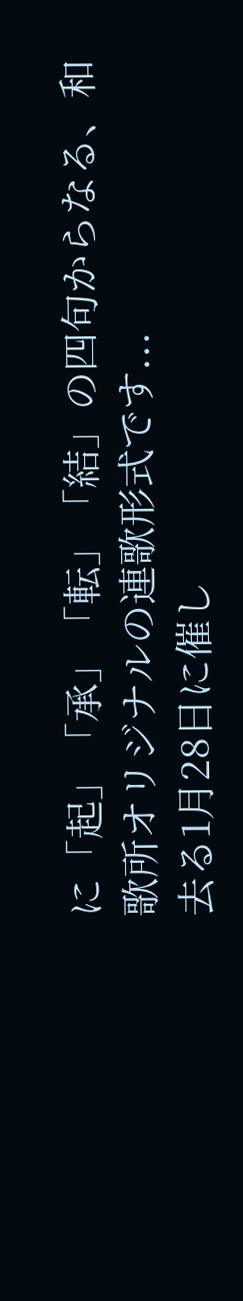に「起」「承」「転」「結」の四句からなる、和歌所オリジナルの連歌形式です...
去る1月28日に催し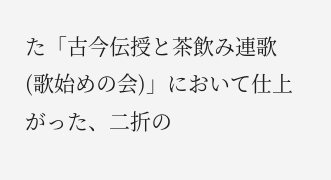た「古今伝授と茶飲み連歌(歌始めの会)」において仕上がった、二折の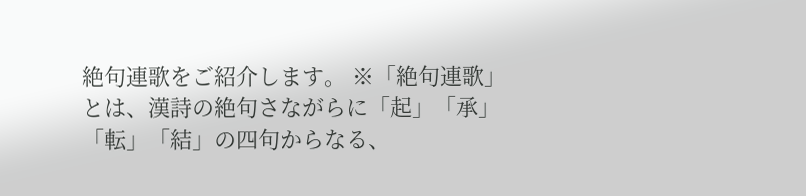絶句連歌をご紹介します。 ※「絶句連歌」とは、漢詩の絶句さながらに「起」「承」「転」「結」の四句からなる、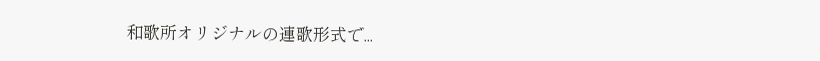和歌所オリジナルの連歌形式で...